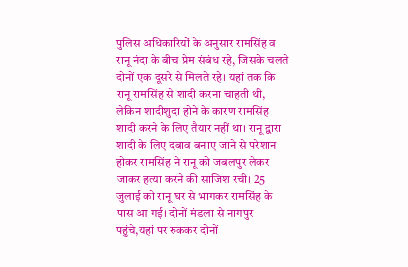पुलिस अधिकारियों के अनुसार रामसिंह व रानू नंदा के बीच प्रेम संबंध रहे, जिसके चलते दोनों एक दूसरे से मिलते रहे। यहां तक कि रानू रामसिंह से शादी करना चाहती थी, लेकिन शादीशुदा होने के कारण रामसिंह शादी करने के लिए तैयार नहीं था। रानू द्वारा शादी के लिए दबाव बनाए जाने से परेशान होकर रामसिंह ने रानू को जबलपुर लेकर जाकर हत्या करने की साजिश रची। 25 जुलाई को रानू घर से भागकर रामसिंह के पास आ गई। दोनों मंडला से नागपुर पहुंचे,यहां पर रुककर दोनों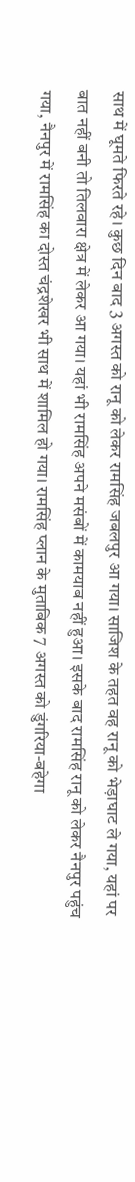साथ में घूमते फिरते रहे। कुछ दिन बाद 3 अगस्त को रानू को लेकर रामसिंह जबलपुर आ गया। साजिश के तहत वह रानू को भेड़ाघाट ले गया, यहां पर बात नहीं बनी तो तिलवारा क्षेत्र में लेकर आ गया। यहां भी रामसिंह अपने मसंबों में कामयाब नहीं हुआ। इसके बाद रामसिंह रानू को लेकर नैनपुर पहुंच गया, नैनपुर में रामसिंह का दोस्त चंद्रशेखर भी साथ में शामिल हो गया। रामसिंह प्लान के मुताबिक 7 अगस्त को डुंगरिया-बहेगा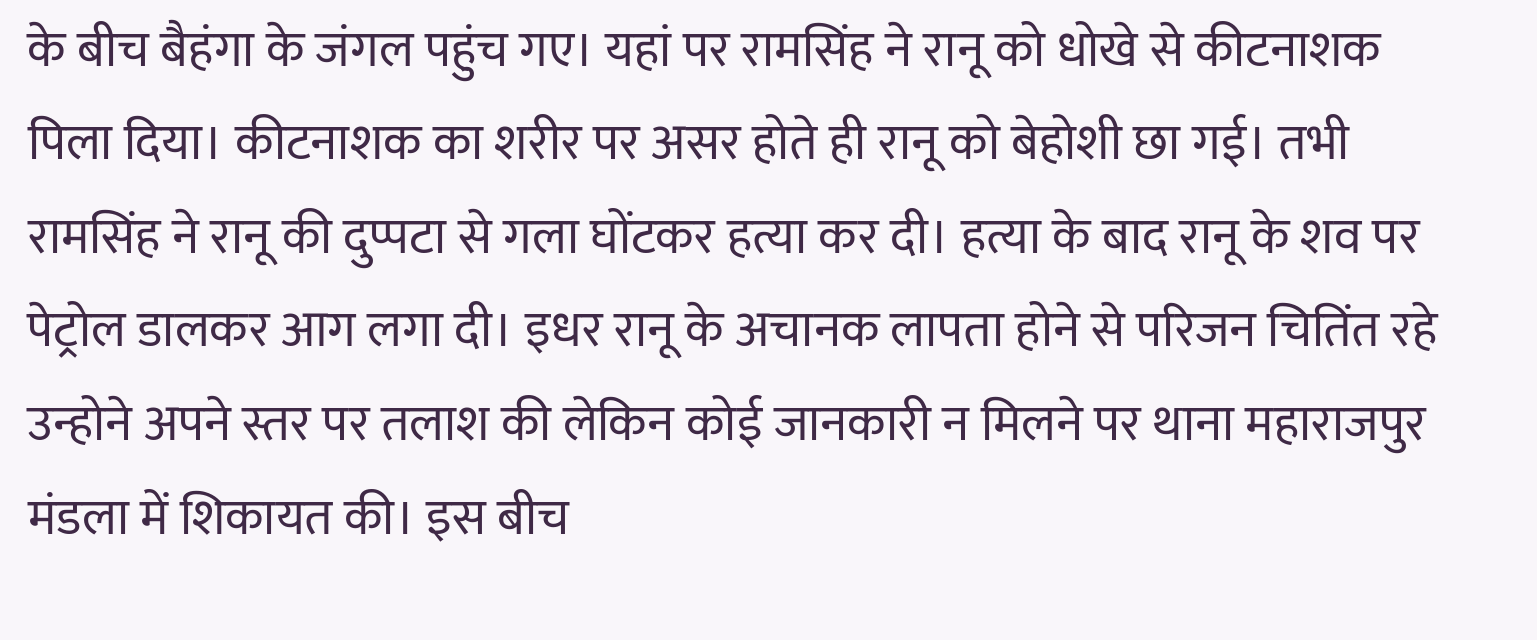के बीच बैहंगा के जंगल पहुंच गए। यहां पर रामसिंह ने रानू को धोखे से कीटनाशक पिला दिया। कीटनाशक का शरीर पर असर होते ही रानू को बेहोशी छा गई। तभी रामसिंह ने रानू की दुप्पटा से गला घोंटकर हत्या कर दी। हत्या के बाद रानू के शव पर पेट्रोल डालकर आग लगा दी। इधर रानू के अचानक लापता होने से परिजन चितिंत रहे उन्होने अपने स्तर पर तलाश की लेकिन कोई जानकारी न मिलने पर थाना महाराजपुर मंडला में शिकायत की। इस बीच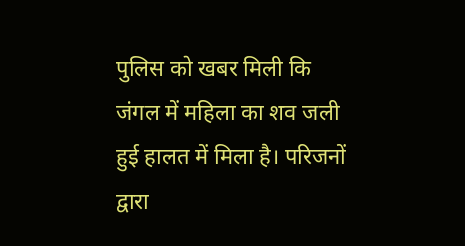पुलिस को खबर मिली कि जंगल में महिला का शव जली हुई हालत में मिला है। परिजनों द्वारा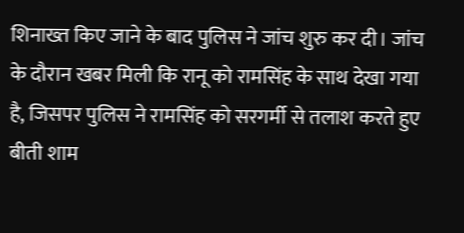शिनाख्त किए जाने के बाद पुलिस ने जांच शुरु कर दी। जांच के दौरान खबर मिली कि रानू को रामसिंह के साथ देखा गया है, जिसपर पुलिस ने रामसिंह को सरगर्मी से तलाश करते हुए बीती शाम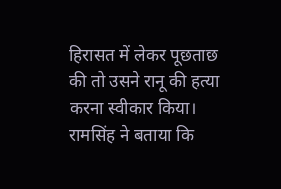हिरासत में लेकर पूछताछ की तो उसने रानू की हत्या करना स्वीकार किया। रामसिंह ने बताया कि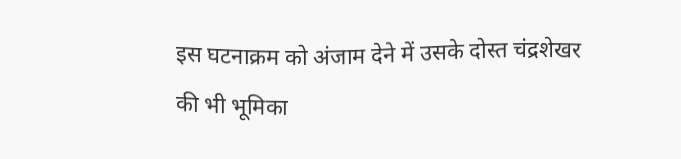इस घटनाक्रम को अंजाम देने में उसके दोस्त चंद्रशेखर की भी भूमिका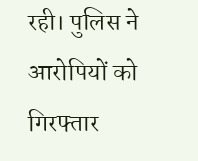रही। पुलिस ने आरोपियों को गिरफ्तार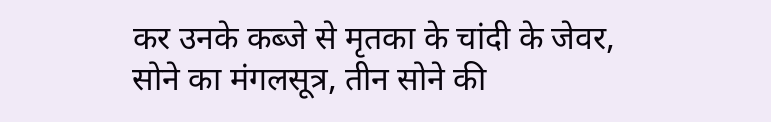कर उनके कब्जे से मृतका के चांदी के जेवर, सोने का मंगलसूत्र, तीन सोने की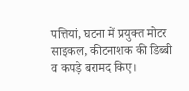पत्तियां, घटना में प्रयुक्त मोटर साइकल, कीटनाशक की डिब्बी व कपड़े बरामद किए।